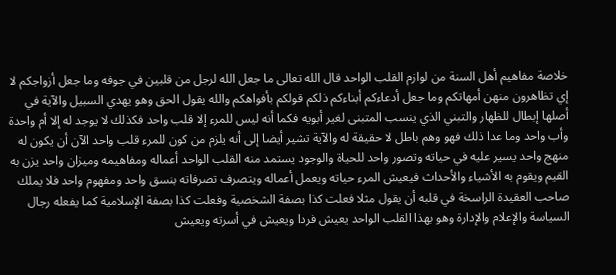خلاصة مفاهيم أهل السنة من لوازم القلب الواحد قال الله تعالى ما جعل الله لرجل من قلبين في جوفه وما جعل أزواجكم لا إي تظاهرون منهن أمهاتكم وما جعل أدعاءكم أبناءكم ذلكم قولكم بأفواهكم والله يقول الحق وهو يهدي السبيل والآية في أصلها إبطال للظهار والتبني الذي ينسب المتبنى لغير أبويه فكما أنه ليس للمرء إلا قلب واحد فكذلك لا يوجد له إلا أم واحدة وأب واحد وما عدا ذلك فهو وهم باطل لا حقيقة له والآية تشير أيضا إلى أنه يلزم من كون للمرء قلب واحد الآن أن يكون له منهج واحد يسير عليه في حياته وتصور واحد للحياة والوجود يستمد منه القلب الواحد أعماله ومفاهيمه وميزان واحد يزن به القيم ويقوم به الأشياء والأحداث فيعيش المرء حياته ويعمل أعماله ويتصرف تصرفاته بنسق واحد ومفهوم واحد فلا يملك صاحب العقيدة الراسخة في قلبه أن يقول مثلا فعلت كذا بصفة الشخصية وفعلت كذا بصفة الإسلامية كما يفعله رجال السياسة والإعلام والإدارة وهو بهذا القلب الواحد يعيش فردا ويعيش في أسرته ويعيش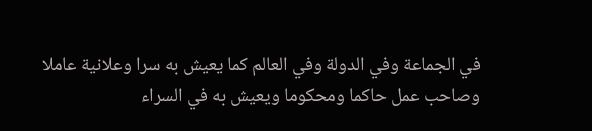في الجماعة وفي الدولة وفي العالم كما يعيش به سرا وعلانية عاملا وصاحب عمل حاكما ومحكوما ويعيش به في السراء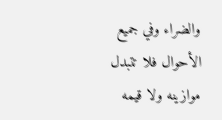والضراء وفي جميع الأحوال فلا تتبدل موازينه ولا قيمه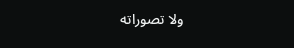ولا تصوراته